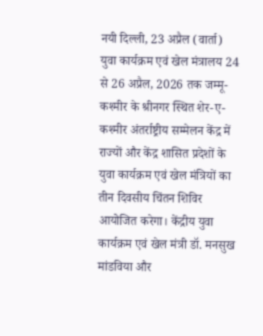नयी दिल्ली, 23 अप्रैल (वार्ता) युवा कार्यक्रम एवं खेल मंत्रालय 24 से 26 अप्रैल, 2026 तक जम्मू-कश्मीर के श्रीनगर स्थित शेर-ए-कश्मीर अंतर्राष्ट्रीय सम्मेलन केंद्र में राज्यों और केंद्र शासित प्रदेशों के युवा कार्यक्रम एवं खेल मंत्रियों का तीन दिवसीय चिंतन शिविर आयोजित करेगा। केंद्रीय युवा कार्यक्रम एवं खेल मंत्री डॉ. मनसुख मांडविया और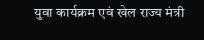युवा कार्यक्रम एवं खेल राज्य मंत्री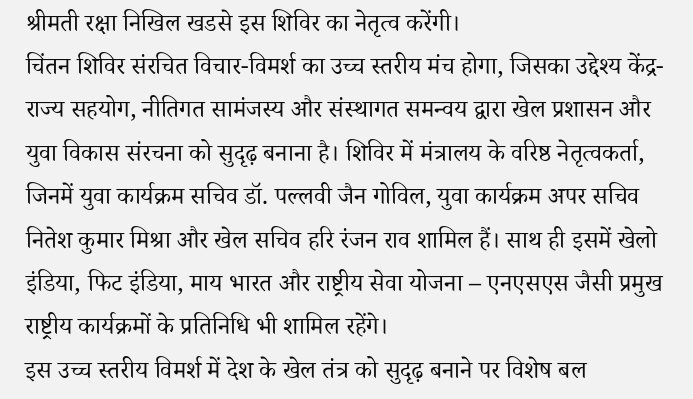श्रीमती रक्षा निखिल खडसे इस शिविर का नेतृत्व करेंगी।
चिंतन शिविर संरचित विचार-विमर्श का उच्च स्तरीय मंच होगा, जिसका उद्देश्य केंद्र-राज्य सहयोग, नीतिगत सामंजस्य और संस्थागत समन्वय द्वारा खेल प्रशासन और युवा विकास संरचना को सुदृढ़ बनाना है। शिविर में मंत्रालय के वरिष्ठ नेतृत्वकर्ता, जिनमें युवा कार्यक्रम सचिव डॉ. पल्लवी जैन गोविल, युवा कार्यक्रम अपर सचिव नितेश कुमार मिश्रा और खेल सचिव हरि रंजन राव शामिल हैं। साथ ही इसमें खेलो इंडिया, फिट इंडिया, माय भारत और राष्ट्रीय सेवा योजना – एनएसएस जैसी प्रमुख राष्ट्रीय कार्यक्रमों के प्रतिनिधि भी शामिल रहेंगे।
इस उच्च स्तरीय विमर्श में देश के खेल तंत्र को सुदृढ़ बनाने पर विशेष बल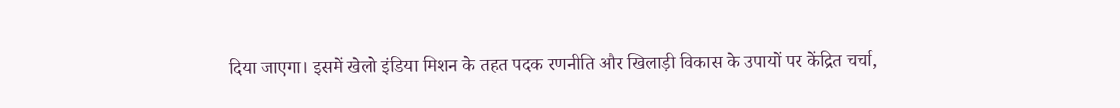दिया जाएगा। इसमें खेलो इंडिया मिशन के तहत पदक रणनीति और खिलाड़ी विकास के उपायों पर केंद्रित चर्चा,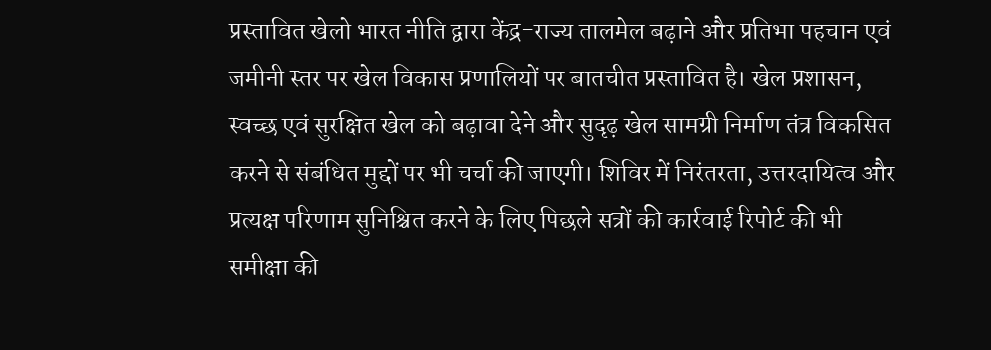प्रस्तावित खेलो भारत नीति द्वारा केंद्र-राज्य तालमेल बढ़ाने और प्रतिभा पहचान एवं जमीनी स्तर पर खेल विकास प्रणालियों पर बातचीत प्रस्तावित है। खेल प्रशासन, स्वच्छ एवं सुरक्षित खेल को बढ़ावा देने और सुदृढ़ खेल सामग्री निर्माण तंत्र विकसित करने से संबंधित मुद्दों पर भी चर्चा की जाएगी। शिविर में निरंतरता, उत्तरदायित्व और प्रत्यक्ष परिणाम सुनिश्चित करने के लिए पिछले सत्रों की कार्रवाई रिपोर्ट की भी समीक्षा की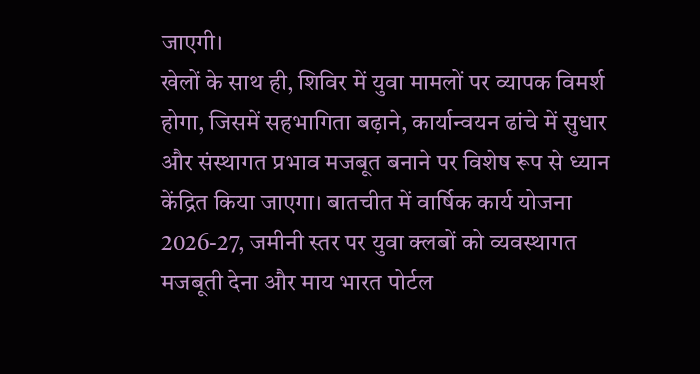जाएगी।
खेलों के साथ ही, शिविर में युवा मामलों पर व्यापक विमर्श होगा, जिसमें सहभागिता बढ़ाने, कार्यान्वयन ढांचे में सुधार और संस्थागत प्रभाव मजबूत बनाने पर विशेष रूप से ध्यान केंद्रित किया जाएगा। बातचीत में वार्षिक कार्य योजना 2026-27, जमीनी स्तर पर युवा क्लबों को व्यवस्थागत मजबूती देना और माय भारत पोर्टल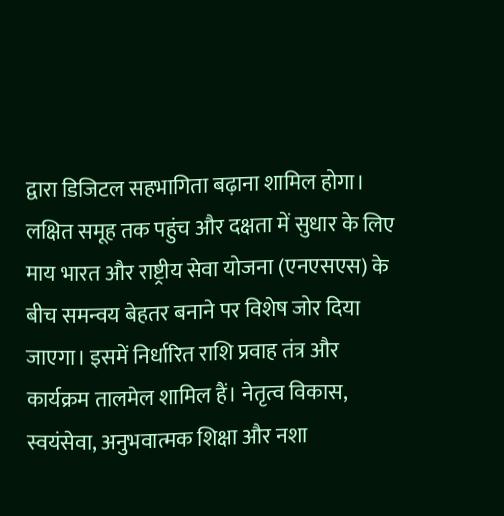द्वारा डिजिटल सहभागिता बढ़ाना शामिल होगा। लक्षित समूह तक पहुंच और दक्षता में सुधार के लिए माय भारत और राष्ट्रीय सेवा योजना (एनएसएस) के बीच समन्वय बेहतर बनाने पर विशेष जोर दिया जाएगा। इसमें निर्धारित राशि प्रवाह तंत्र और कार्यक्रम तालमेल शामिल हैं। नेतृत्व विकास, स्वयंसेवा, अनुभवात्मक शिक्षा और नशा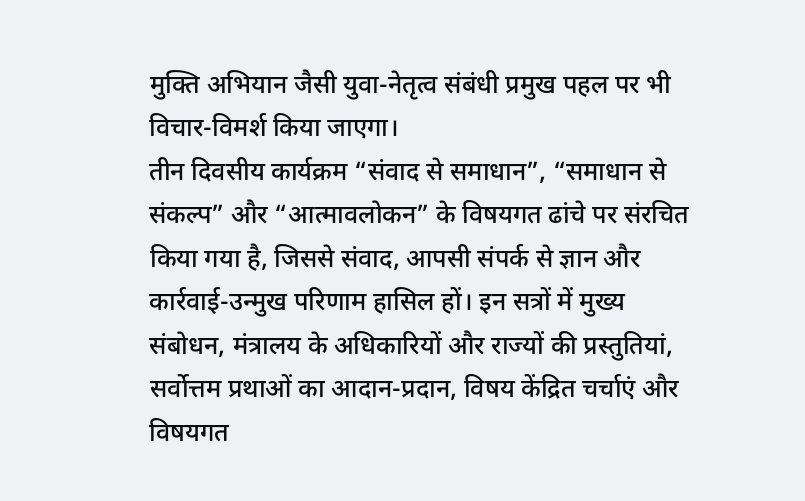मुक्ति अभियान जैसी युवा-नेतृत्व संबंधी प्रमुख पहल पर भी विचार-विमर्श किया जाएगा।
तीन दिवसीय कार्यक्रम “संवाद से समाधान”, “समाधान से संकल्प” और “आत्मावलोकन” के विषयगत ढांचे पर संरचित किया गया है, जिससे संवाद, आपसी संपर्क से ज्ञान और कार्रवाई-उन्मुख परिणाम हासिल हों। इन सत्रों में मुख्य संबोधन, मंत्रालय के अधिकारियों और राज्यों की प्रस्तुतियां, सर्वोत्तम प्रथाओं का आदान-प्रदान, विषय केंद्रित चर्चाएं और विषयगत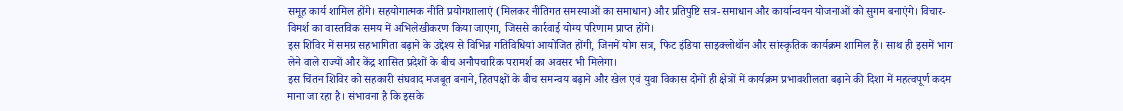समूह कार्य शामिल होंगे। सहयोगात्मक नीति प्रयोगशालाएं (मिलकर नीतिगत समस्याओं का समाधान) और प्रतिपुष्टि सत्र-समाधान और कार्यान्वयन योजनाओं को सुगम बनाएंगे। विचार-विमर्श का वास्तविक समय में अभिलेखीकरण किया जाएगा, जिससे कार्रवाई योग्य परिणाम प्राप्त होंगे।
इस शिविर में समग्र सहभागिता बढ़ाने के उद्देश्य से विभिन्न गतिविधियां आयोजित होंगी, जिनमें योग सत्र, फिट इंडिया साइक्लोथॉन और सांस्कृतिक कार्यक्रम शामिल हैं। साथ ही इसमें भाग लेने वाले राज्यों और केंद्र शासित प्रदेशों के बीच अनौपचारिक परामर्श का अवसर भी मिलेगा।
इस चिंतन शिविर को सहकारी संघवाद मजबूत बनाने, हितपक्षों के बीच समन्वय बढ़ाने और खेल एवं युवा विकास दोनों ही क्षेत्रों में कार्यक्रम प्रभावशीलता बढ़ाने की दिशा में महत्वपूर्ण कदम माना जा रहा है। संभावना है कि इसके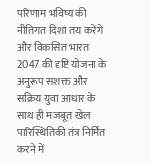परिणाम भविष्य की नीतिगत दिशा तय करेंगे और विकसित भारत 2047 की दृष्टि योजना के अनुरूप सशक्त और सक्रिय युवा आधार के साथ ही मजबूत खेल पारिस्थितिकी तंत्र निर्मित करने में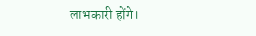लाभकारी होंगे।